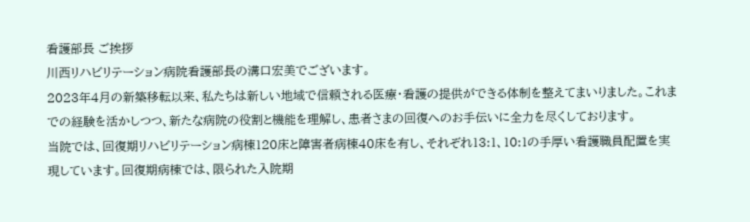看護部長 ご挨拶
川西リハビリテーション病院看護部長の溝口宏美でございます。
2023年4月の新築移転以来、私たちは新しい地域で信頼される医療・看護の提供ができる体制を整えてまいりました。これまでの経験を活かしつつ、新たな病院の役割と機能を理解し、患者さまの回復へのお手伝いに全力を尽くしております。
当院では、回復期リハビリテーション病棟120床と障害者病棟40床を有し、それぞれ13:1、10:1の手厚い看護職員配置を実現しています。回復期病棟では、限られた入院期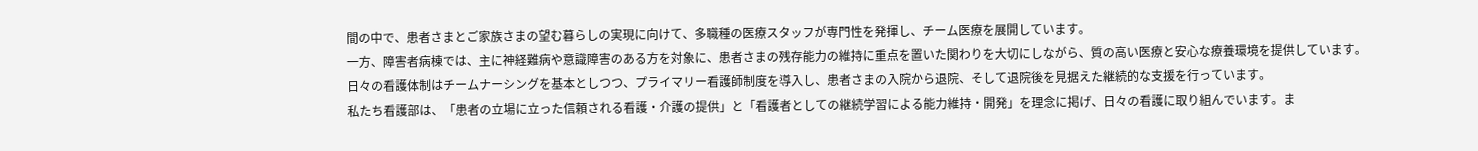間の中で、患者さまとご家族さまの望む暮らしの実現に向けて、多職種の医療スタッフが専門性を発揮し、チーム医療を展開しています。
一方、障害者病棟では、主に神経難病や意識障害のある方を対象に、患者さまの残存能力の維持に重点を置いた関わりを大切にしながら、質の高い医療と安心な療養環境を提供しています。
日々の看護体制はチームナーシングを基本としつつ、プライマリー看護師制度を導入し、患者さまの入院から退院、そして退院後を見据えた継続的な支援を行っています。
私たち看護部は、「患者の立場に立った信頼される看護・介護の提供」と「看護者としての継続学習による能力維持・開発」を理念に掲げ、日々の看護に取り組んでいます。ま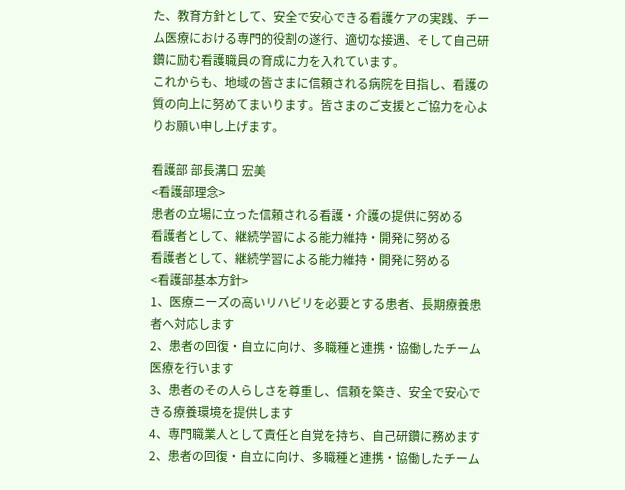た、教育方針として、安全で安心できる看護ケアの実践、チーム医療における専門的役割の遂行、適切な接遇、そして自己研鑽に励む看護職員の育成に力を入れています。
これからも、地域の皆さまに信頼される病院を目指し、看護の質の向上に努めてまいります。皆さまのご支援とご協力を心よりお願い申し上げます。

看護部 部長溝口 宏美
<看護部理念>
患者の立場に立った信頼される看護・介護の提供に努める
看護者として、継続学習による能力維持・開発に努める
看護者として、継続学習による能力維持・開発に努める
<看護部基本方針>
1、医療ニーズの高いリハビリを必要とする患者、長期療養患者へ対応します
2、患者の回復・自立に向け、多職種と連携・協働したチーム医療を行います
3、患者のその人らしさを尊重し、信頼を築き、安全で安心できる療養環境を提供します
4、専門職業人として責任と自覚を持ち、自己研鑽に務めます
2、患者の回復・自立に向け、多職種と連携・協働したチーム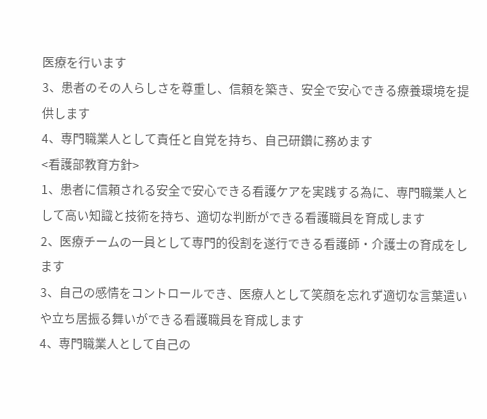医療を行います
3、患者のその人らしさを尊重し、信頼を築き、安全で安心できる療養環境を提供します
4、専門職業人として責任と自覚を持ち、自己研鑽に務めます
<看護部教育方針>
1、患者に信頼される安全で安心できる看護ケアを実践する為に、専門職業人として高い知識と技術を持ち、適切な判断ができる看護職員を育成します
2、医療チームの一員として専門的役割を遂行できる看護師・介護士の育成をします
3、自己の感情をコントロールでき、医療人として笑顔を忘れず適切な言葉遣いや立ち居振る舞いができる看護職員を育成します
4、専門職業人として自己の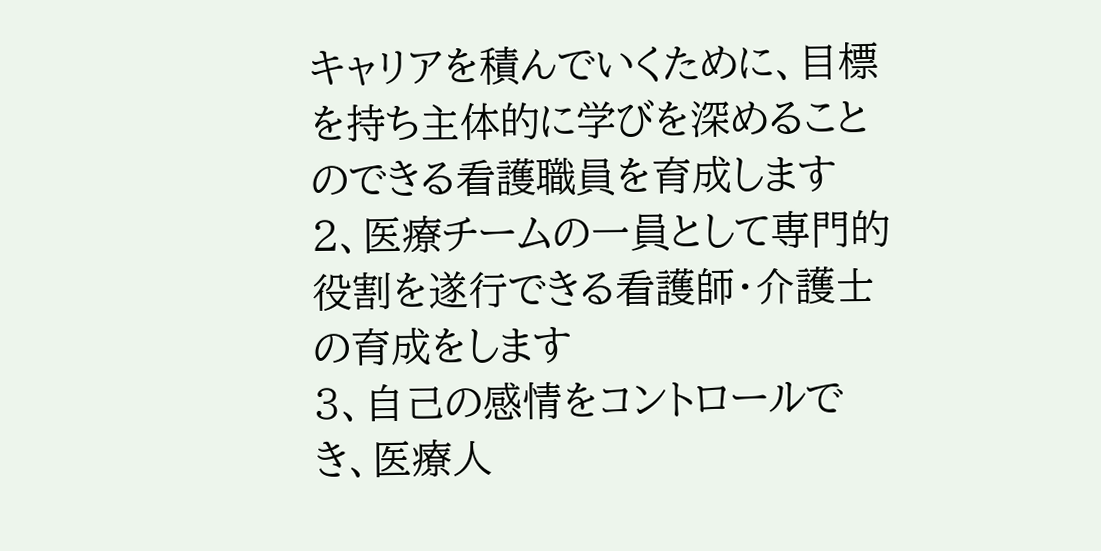キャリアを積んでいくために、目標を持ち主体的に学びを深めることのできる看護職員を育成します
2、医療チームの一員として専門的役割を遂行できる看護師・介護士の育成をします
3、自己の感情をコントロールでき、医療人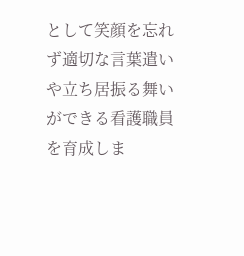として笑顔を忘れず適切な言葉遣いや立ち居振る舞いができる看護職員を育成しま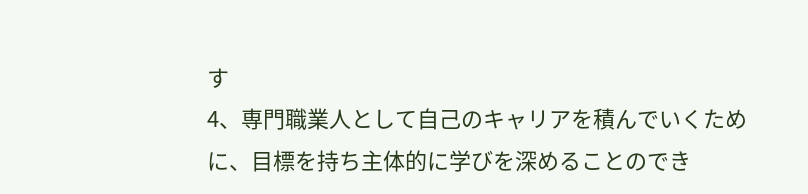す
4、専門職業人として自己のキャリアを積んでいくために、目標を持ち主体的に学びを深めることのでき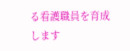る看護職員を育成します